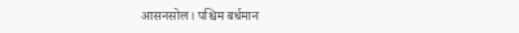आसनसोल। पश्चिम बर्धमान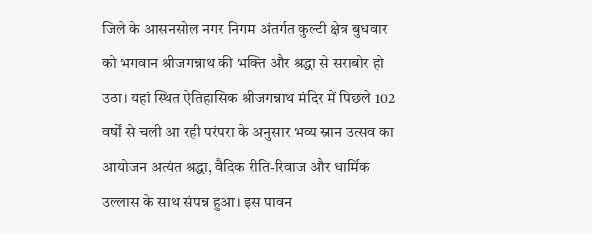जिले के आसनसोल नगर निगम अंतर्गत कुल्टी क्षेत्र बुधवार को भगवान श्रीजगन्नाथ की भक्ति और श्रद्धा से सराबोर हो उठा। यहां स्थित ऐतिहासिक श्रीजगन्नाथ मंदिर में पिछले 102 वर्षों से चली आ रही परंपरा के अनुसार भव्य स्नान उत्सव का आयोजन अत्यंत श्रद्धा, वैदिक रीति-रिवाज और धार्मिक उल्लास के साथ संपन्न हुआ। इस पावन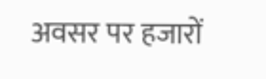अवसर पर हजारों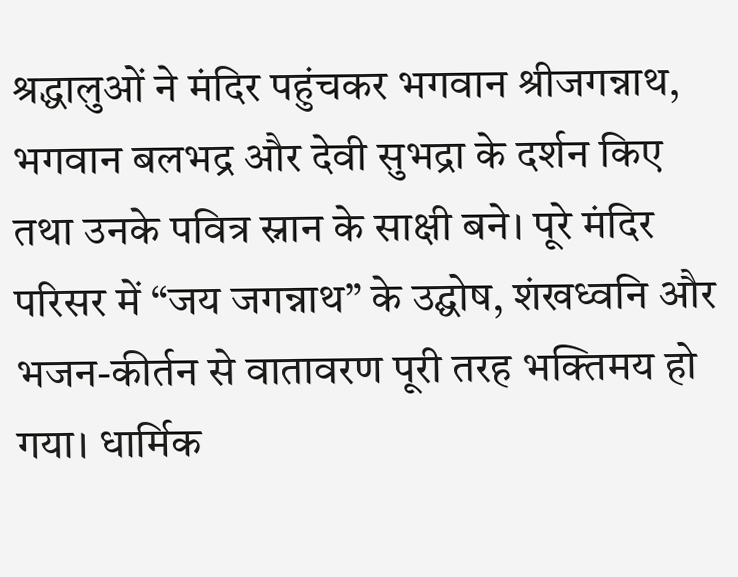श्रद्धालुओं ने मंदिर पहुंचकर भगवान श्रीजगन्नाथ, भगवान बलभद्र और देवी सुभद्रा के दर्शन किए तथा उनके पवित्र स्नान के साक्षी बने। पूरे मंदिर परिसर में “जय जगन्नाथ” के उद्घोष, शंखध्वनि और भजन-कीर्तन से वातावरण पूरी तरह भक्तिमय हो गया। धार्मिक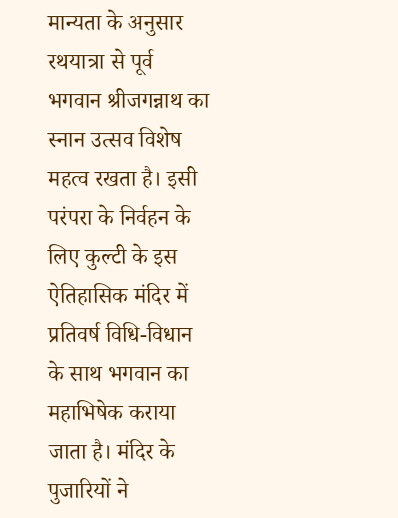मान्यता के अनुसार रथयात्रा से पूर्व भगवान श्रीजगन्नाथ का स्नान उत्सव विशेष महत्व रखता है। इसी परंपरा के निर्वहन के लिए कुल्टी के इस ऐतिहासिक मंदिर में प्रतिवर्ष विधि-विधान के साथ भगवान का महाभिषेक कराया जाता है। मंदिर के पुजारियों ने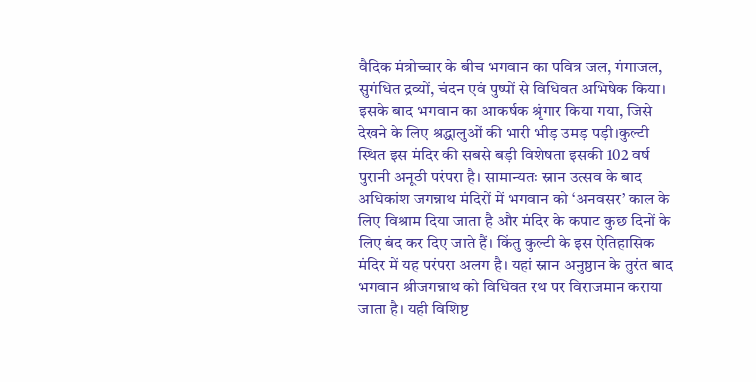वैदिक मंत्रोच्चार के बीच भगवान का पवित्र जल, गंगाजल, सुगंधित द्रव्यों, चंदन एवं पुष्पों से विधिवत अभिषेक किया। इसके बाद भगवान का आकर्षक श्रृंगार किया गया, जिसे देखने के लिए श्रद्धालुओं की भारी भीड़ उमड़ पड़ी।कुल्टी स्थित इस मंदिर की सबसे बड़ी विशेषता इसकी 102 वर्ष पुरानी अनूठी परंपरा है। सामान्यतः स्नान उत्सव के बाद अधिकांश जगन्नाथ मंदिरों में भगवान को ‘अनवसर’ काल के लिए विश्राम दिया जाता है और मंदिर के कपाट कुछ दिनों के लिए बंद कर दिए जाते हैं। किंतु कुल्टी के इस ऐतिहासिक मंदिर में यह परंपरा अलग है। यहां स्नान अनुष्ठान के तुरंत बाद भगवान श्रीजगन्नाथ को विधिवत रथ पर विराजमान कराया जाता है। यही विशिष्ट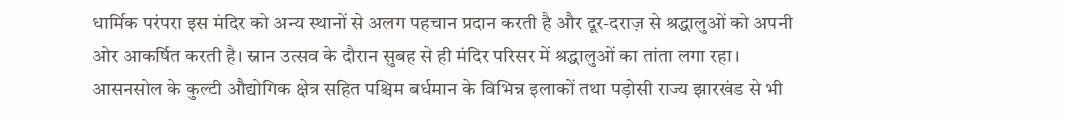धार्मिक परंपरा इस मंदिर को अन्य स्थानों से अलग पहचान प्रदान करती है और दूर-दराज़ से श्रद्धालुओं को अपनी ओर आकर्षित करती है। स्नान उत्सव के दौरान सुबह से ही मंदिर परिसर में श्रद्धालुओं का तांता लगा रहा। आसनसोल के कुल्टी औद्योगिक क्षेत्र सहित पश्चिम बर्धमान के विभिन्न इलाकों तथा पड़ोसी राज्य झारखंड से भी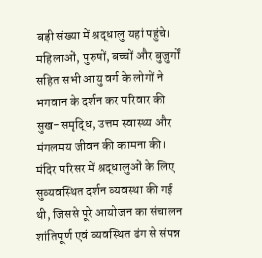बड़ी संख्या में श्रद्धालु यहां पहुंचे। महिलाओं, पुरुषों, बच्चों और बुजुर्गों सहित सभी आयु वर्ग के लोगों ने भगवान के दर्शन कर परिवार की सुख-समृद्धि, उत्तम स्वास्थ्य और मंगलमय जीवन की कामना की। मंदिर परिसर में श्रद्धालुओं के लिए सुव्यवस्थित दर्शन व्यवस्था की गई थी, जिससे पूरे आयोजन का संचालन शांतिपूर्ण एवं व्यवस्थित ढंग से संपन्न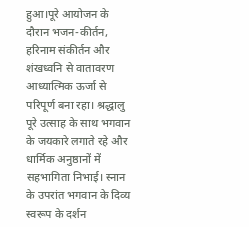हुआ।पूरे आयोजन के दौरान भजन-कीर्तन, हरिनाम संकीर्तन और शंखध्वनि से वातावरण आध्यात्मिक ऊर्जा से परिपूर्ण बना रहा। श्रद्धालु पूरे उत्साह के साथ भगवान के जयकारे लगाते रहे और धार्मिक अनुष्ठानों में सहभागिता निभाई। स्नान के उपरांत भगवान के दिव्य स्वरूप के दर्शन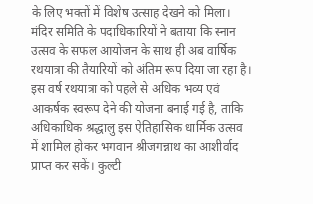के लिए भक्तों में विशेष उत्साह देखने को मिला। मंदिर समिति के पदाधिकारियों ने बताया कि स्नान उत्सव के सफल आयोजन के साथ ही अब वार्षिक रथयात्रा की तैयारियों को अंतिम रूप दिया जा रहा है। इस वर्ष रथयात्रा को पहले से अधिक भव्य एवं आकर्षक स्वरूप देने की योजना बनाई गई है, ताकि अधिकाधिक श्रद्धालु इस ऐतिहासिक धार्मिक उत्सव में शामिल होकर भगवान श्रीजगन्नाथ का आशीर्वाद प्राप्त कर सकें। कुल्टी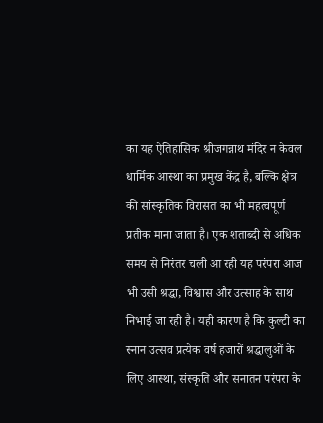का यह ऐतिहासिक श्रीजगन्नाथ मंदिर न केवल धार्मिक आस्था का प्रमुख केंद्र है, बल्कि क्षेत्र की सांस्कृतिक विरासत का भी महत्वपूर्ण प्रतीक माना जाता है। एक शताब्दी से अधिक समय से निरंतर चली आ रही यह परंपरा आज भी उसी श्रद्धा, विश्वास और उत्साह के साथ निभाई जा रही है। यही कारण है कि कुल्टी का स्नान उत्सव प्रत्येक वर्ष हजारों श्रद्धालुओं के लिए आस्था, संस्कृति और सनातन परंपरा के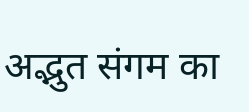अद्भुत संगम का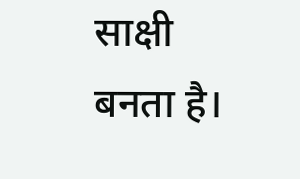साक्षी बनता है।